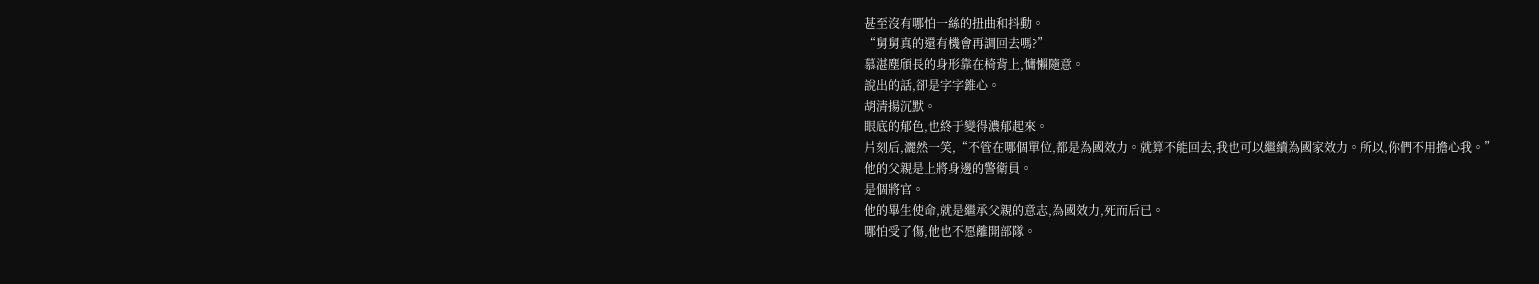甚至沒有哪怕一絲的扭曲和抖動。
“舅舅真的還有機會再調回去嗎?”
慕湛塵頎長的身形靠在椅背上,慵懶隨意。
說出的話,卻是字字錐心。
胡清揚沉默。
眼底的郁色,也終于變得濃郁起來。
片刻后,灑然一笑,“不管在哪個單位,都是為國效力。就算不能回去,我也可以繼續為國家效力。所以,你們不用擔心我。”
他的父親是上將身邊的警衛員。
是個將官。
他的畢生使命,就是繼承父親的意志,為國效力,死而后已。
哪怕受了傷,他也不愿離開部隊。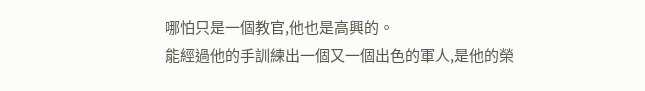哪怕只是一個教官,他也是高興的。
能經過他的手訓練出一個又一個出色的軍人,是他的榮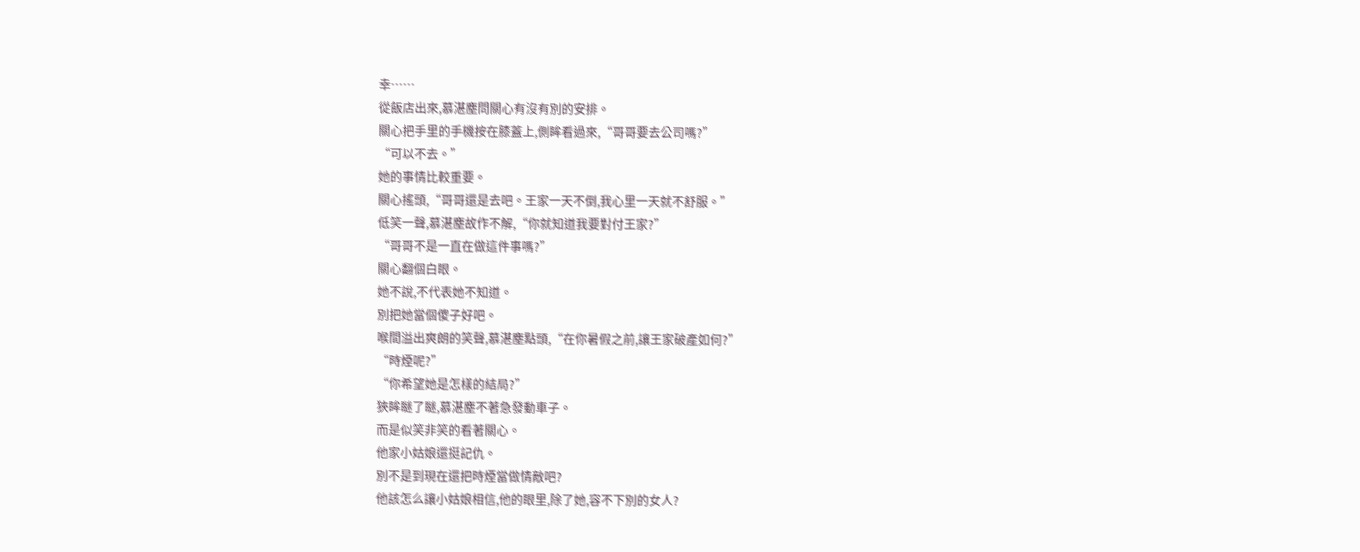幸……
從飯店出來,慕湛塵問關心有沒有別的安排。
關心把手里的手機按在膝蓋上,側眸看過來,“哥哥要去公司嗎?”
“可以不去。”
她的事情比較重要。
關心搖頭,“哥哥還是去吧。王家一天不倒,我心里一天就不舒服。”
低笑一聲,慕湛塵故作不解,“你就知道我要對付王家?”
“哥哥不是一直在做這件事嗎?”
關心翻個白眼。
她不說,不代表她不知道。
別把她當個傻子好吧。
喉間溢出爽朗的笑聲,慕湛塵點頭,“在你暑假之前,讓王家破產如何?”
“時煙呢?”
“你希望她是怎樣的結局?”
狹眸瞇了瞇,慕湛塵不著急發動車子。
而是似笑非笑的看著關心。
他家小姑娘還挺記仇。
別不是到現在還把時煙當做情敵吧?
他該怎么讓小姑娘相信,他的眼里,除了她,容不下別的女人?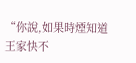“你說,如果時煙知道王家快不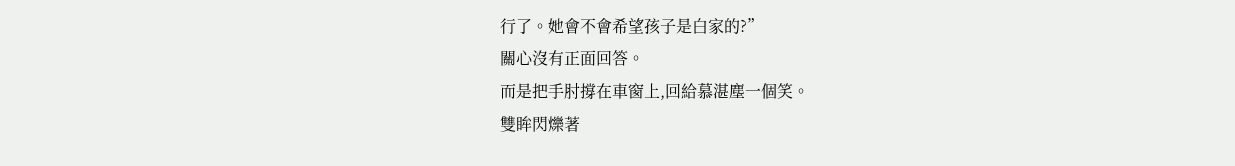行了。她會不會希望孩子是白家的?”
關心沒有正面回答。
而是把手肘撐在車窗上,回給慕湛塵一個笑。
雙眸閃爍著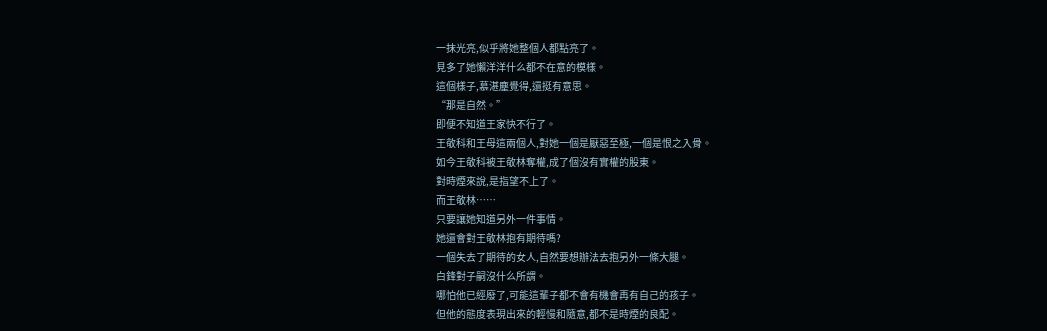一抹光亮,似乎將她整個人都點亮了。
見多了她懶洋洋什么都不在意的模樣。
這個樣子,慕湛塵覺得,還挺有意思。
“那是自然。”
即便不知道王家快不行了。
王敬科和王母這兩個人,對她一個是厭惡至極,一個是恨之入骨。
如今王敬科被王敬林奪權,成了個沒有實權的股東。
對時煙來說,是指望不上了。
而王敬林……
只要讓她知道另外一件事情。
她還會對王敬林抱有期待嗎?
一個失去了期待的女人,自然要想辦法去抱另外一條大腿。
白鋒對子嗣沒什么所謂。
哪怕他已經廢了,可能這輩子都不會有機會再有自己的孩子。
但他的態度表現出來的輕慢和隨意,都不是時煙的良配。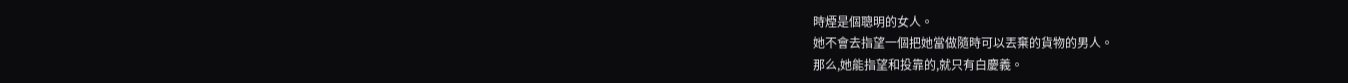時煙是個聰明的女人。
她不會去指望一個把她當做隨時可以丟棄的貨物的男人。
那么,她能指望和投靠的,就只有白慶義。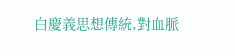白慶義思想傳統,對血脈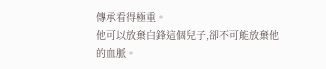傳承看得極重。
他可以放棄白鋒這個兒子,卻不可能放棄他的血脈。